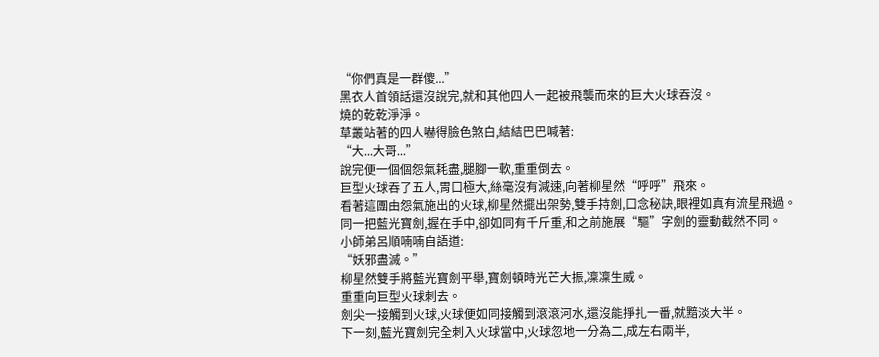“你們真是一群傻...”
黑衣人首領話還沒說完,就和其他四人一起被飛襲而來的巨大火球吞沒。
燒的乾乾淨淨。
草叢站著的四人嚇得臉色煞白,結結巴巴喊著:
“大...大哥...”
說完便一個個怨氣耗盡,腿腳一軟,重重倒去。
巨型火球吞了五人,胃口極大,絲毫沒有減速,向著柳星然“呼呼”飛來。
看著這團由怨氣施出的火球,柳星然擺出架勢,雙手持劍,口念秘訣,眼裡如真有流星飛過。
同一把藍光寶劍,握在手中,卻如同有千斤重,和之前施展“驅”字劍的靈動截然不同。
小師弟呂順喃喃自語道:
“妖邪盡滅。”
柳星然雙手將藍光寶劍平舉,寶劍頓時光芒大振,凜凜生威。
重重向巨型火球刺去。
劍尖一接觸到火球,火球便如同接觸到滾滾河水,還沒能掙扎一番,就黯淡大半。
下一刻,藍光寶劍完全刺入火球當中,火球忽地一分為二,成左右兩半,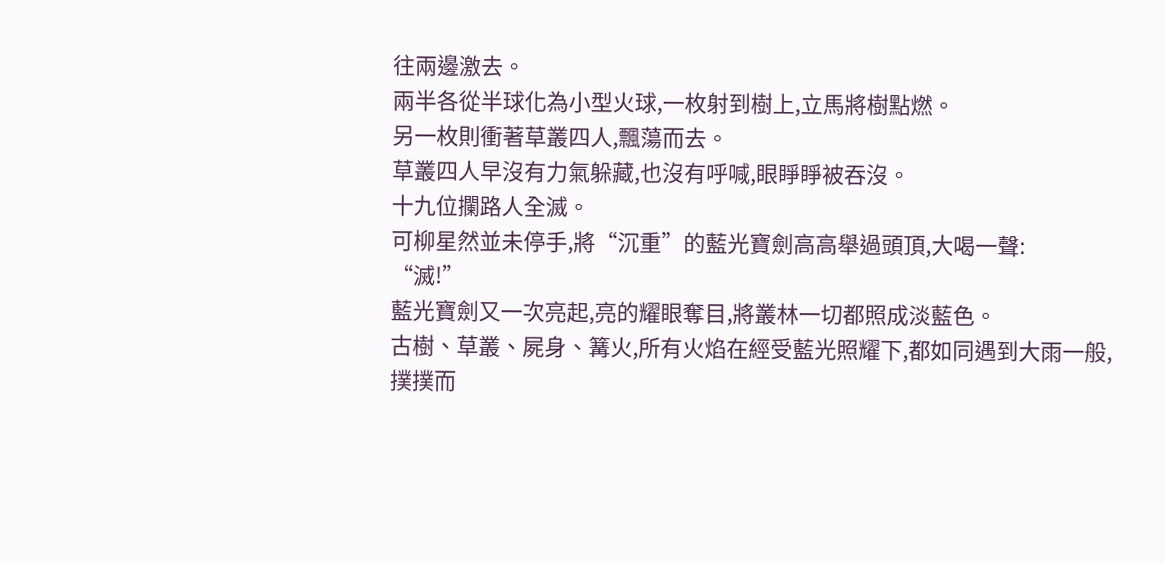往兩邊激去。
兩半各從半球化為小型火球,一枚射到樹上,立馬將樹點燃。
另一枚則衝著草叢四人,飄蕩而去。
草叢四人早沒有力氣躲藏,也沒有呼喊,眼睜睜被吞沒。
十九位攔路人全滅。
可柳星然並未停手,將“沉重”的藍光寶劍高高舉過頭頂,大喝一聲:
“滅!”
藍光寶劍又一次亮起,亮的耀眼奪目,將叢林一切都照成淡藍色。
古樹、草叢、屍身、篝火,所有火焰在經受藍光照耀下,都如同遇到大雨一般,撲撲而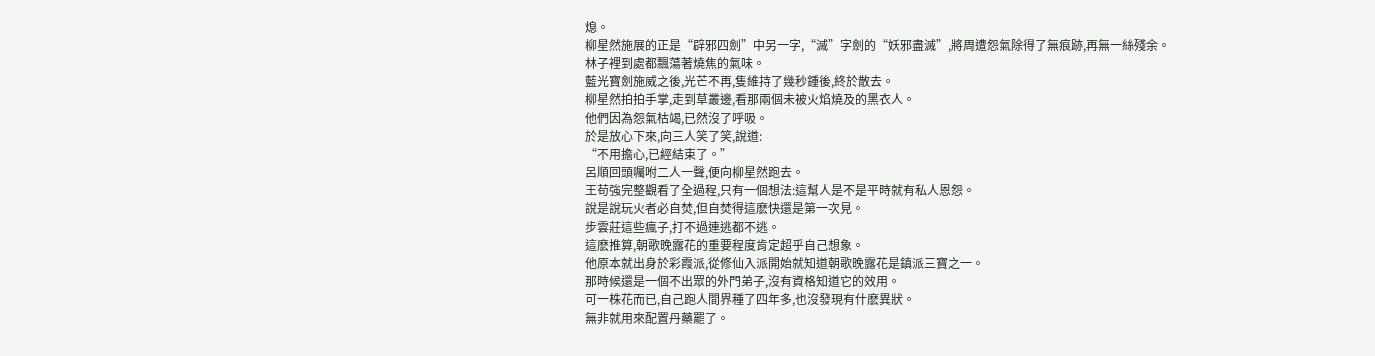熄。
柳星然施展的正是“辟邪四劍”中另一字,“滅”字劍的“妖邪盡滅”,將周遭怨氣除得了無痕跡,再無一絲殘余。
林子裡到處都飄蕩著燒焦的氣味。
藍光寶劍施威之後,光芒不再,隻維持了幾秒鍾後,終於散去。
柳星然拍拍手掌,走到草叢邊,看那兩個未被火焰燒及的黑衣人。
他們因為怨氣枯竭,已然沒了呼吸。
於是放心下來,向三人笑了笑,說道:
“不用擔心,已經結束了。”
呂順回頭囑咐二人一聲,便向柳星然跑去。
王苟強完整觀看了全過程,只有一個想法:這幫人是不是平時就有私人恩怨。
說是說玩火者必自焚,但自焚得這麽快還是第一次見。
步雲莊這些瘋子,打不過連逃都不逃。
這麽推算,朝歌晚露花的重要程度肯定超乎自己想象。
他原本就出身於彩霞派,從修仙入派開始就知道朝歌晚露花是鎮派三寶之一。
那時候還是一個不出眾的外門弟子,沒有資格知道它的效用。
可一株花而已,自己跑人間界種了四年多,也沒發現有什麽異狀。
無非就用來配置丹藥罷了。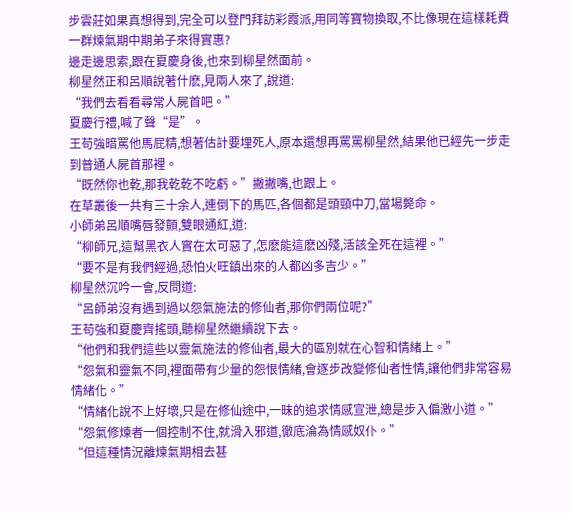步雲莊如果真想得到,完全可以登門拜訪彩霞派,用同等寶物換取,不比像現在這樣耗費一群煉氣期中期弟子來得實惠?
邊走邊思索,跟在夏慶身後,也來到柳星然面前。
柳星然正和呂順說著什麽,見兩人來了,說道:
“我們去看看尋常人屍首吧。”
夏慶行禮,喊了聲“是”。
王苟強暗罵他馬屁精,想著估計要埋死人,原本還想再罵罵柳星然,結果他已經先一步走到普通人屍首那裡。
“既然你也乾,那我乾乾不吃虧。”撇撇嘴,也跟上。
在草叢後一共有三十余人,連倒下的馬匹,各個都是頭頸中刀,當場斃命。
小師弟呂順嘴唇發顫,雙眼通紅,道:
“柳師兄,這幫黑衣人實在太可惡了,怎麽能這麽凶殘,活該全死在這裡。”
“要不是有我們經過,恐怕火旺鎮出來的人都凶多吉少。”
柳星然沉吟一會,反問道:
“呂師弟沒有遇到過以怨氣施法的修仙者,那你們兩位呢?”
王苟強和夏慶齊搖頭,聽柳星然繼續說下去。
“他們和我們這些以靈氣施法的修仙者,最大的區別就在心智和情緒上。”
“怨氣和靈氣不同,裡面帶有少量的怨恨情緒,會逐步改變修仙者性情,讓他們非常容易情緒化。”
“情緒化說不上好壞,只是在修仙途中,一昧的追求情感宣泄,總是步入偏激小道。”
“怨氣修煉者一個控制不住,就滑入邪道,徹底淪為情感奴仆。”
“但這種情況離煉氣期相去甚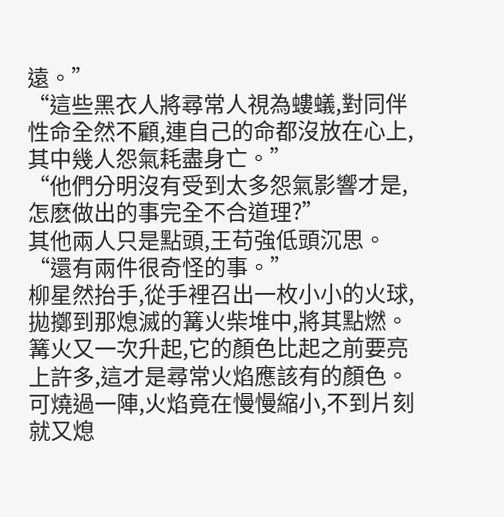遠。”
“這些黑衣人將尋常人視為螻蟻,對同伴性命全然不顧,連自己的命都沒放在心上,其中幾人怨氣耗盡身亡。”
“他們分明沒有受到太多怨氣影響才是,怎麽做出的事完全不合道理?”
其他兩人只是點頭,王苟強低頭沉思。
“還有兩件很奇怪的事。”
柳星然抬手,從手裡召出一枚小小的火球,拋擲到那熄滅的篝火柴堆中,將其點燃。
篝火又一次升起,它的顏色比起之前要亮上許多,這才是尋常火焰應該有的顏色。
可燒過一陣,火焰竟在慢慢縮小,不到片刻就又熄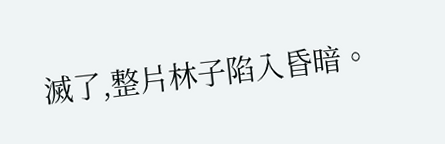滅了,整片林子陷入昏暗。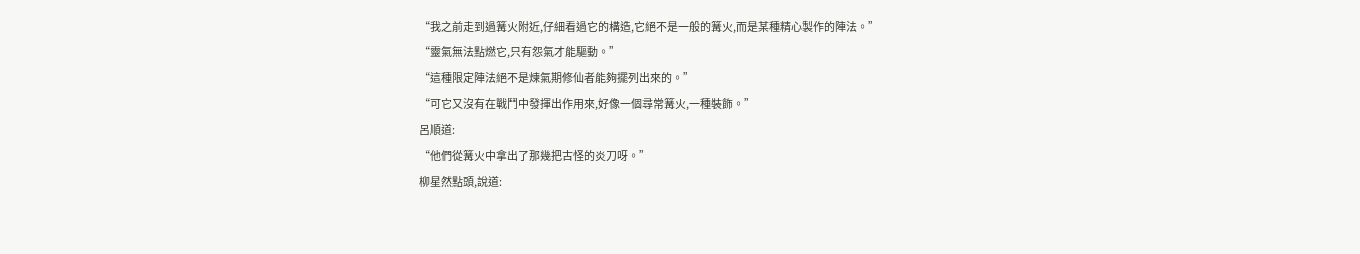“我之前走到過篝火附近,仔細看過它的構造,它絕不是一般的篝火,而是某種精心製作的陣法。”
“靈氣無法點燃它,只有怨氣才能驅動。”
“這種限定陣法絕不是煉氣期修仙者能夠擺列出來的。”
“可它又沒有在戰鬥中發揮出作用來,好像一個尋常篝火,一種裝飾。”
呂順道:
“他們從篝火中拿出了那幾把古怪的炎刀呀。”
柳星然點頭,說道: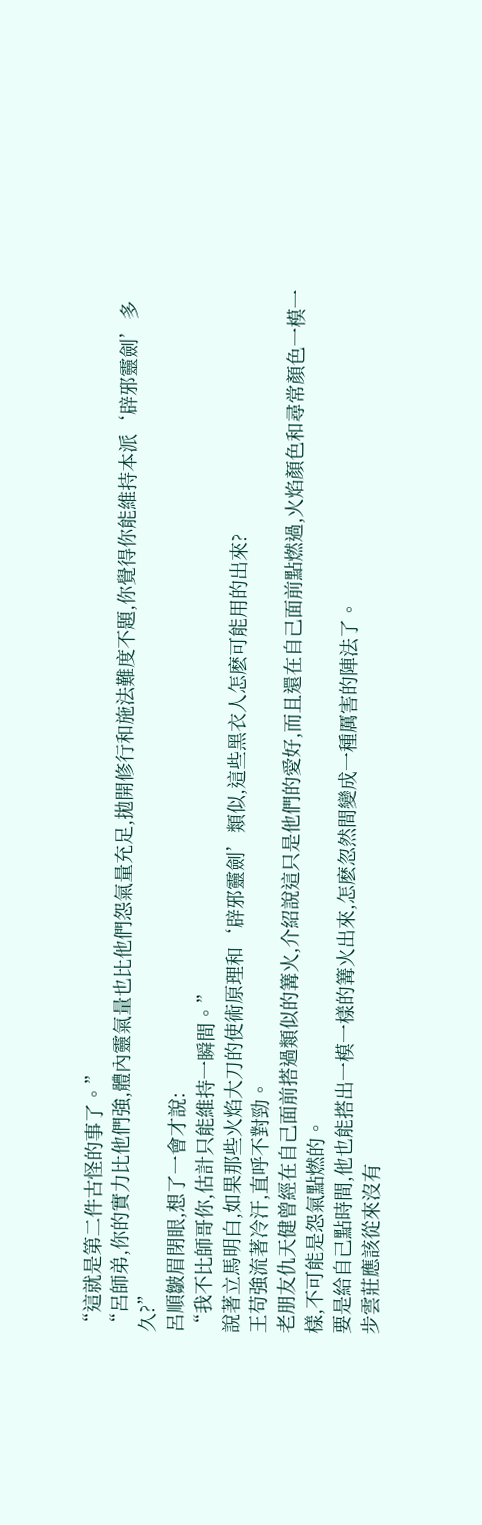“這就是第二件古怪的事了。”
“呂師弟,你的實力比他們強,體內靈氣量也比他們怨氣量充足,拋開修行和施法難度不題,你覺得你能維持本派‘辟邪靈劍’多久?”
呂順皺眉閉眼,想了一會才說:
“我不比師哥你,估計只能維持一瞬間。”
說著立馬明白,如果那些火焰大刀的使術原理和‘辟邪靈劍’類似,這些黑衣人怎麽可能用的出來?
王苟強流著冷汗,直呼不對勁。
老朋友仇天健曾經在自己面前搭過類似的篝火,介紹說這只是他們的愛好,而且還在自己面前點燃過,火焰顏色和尋常顏色一模一樣,不可能是怨氣點燃的。
要是給自己點時間,他也能搭出一模一樣的篝火出來,怎麽忽然間變成一種厲害的陣法了。
步雲莊應該從來沒有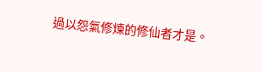過以怨氣修煉的修仙者才是。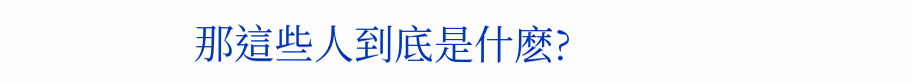那這些人到底是什麽?